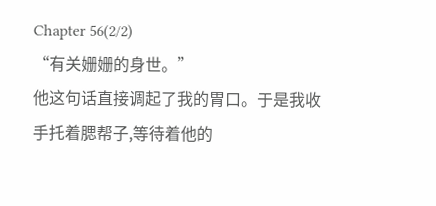Chapter 56(2/2)
“有关姗姗的身世。”
他这句话直接调起了我的胃口。于是我收手托着腮帮子,等待着他的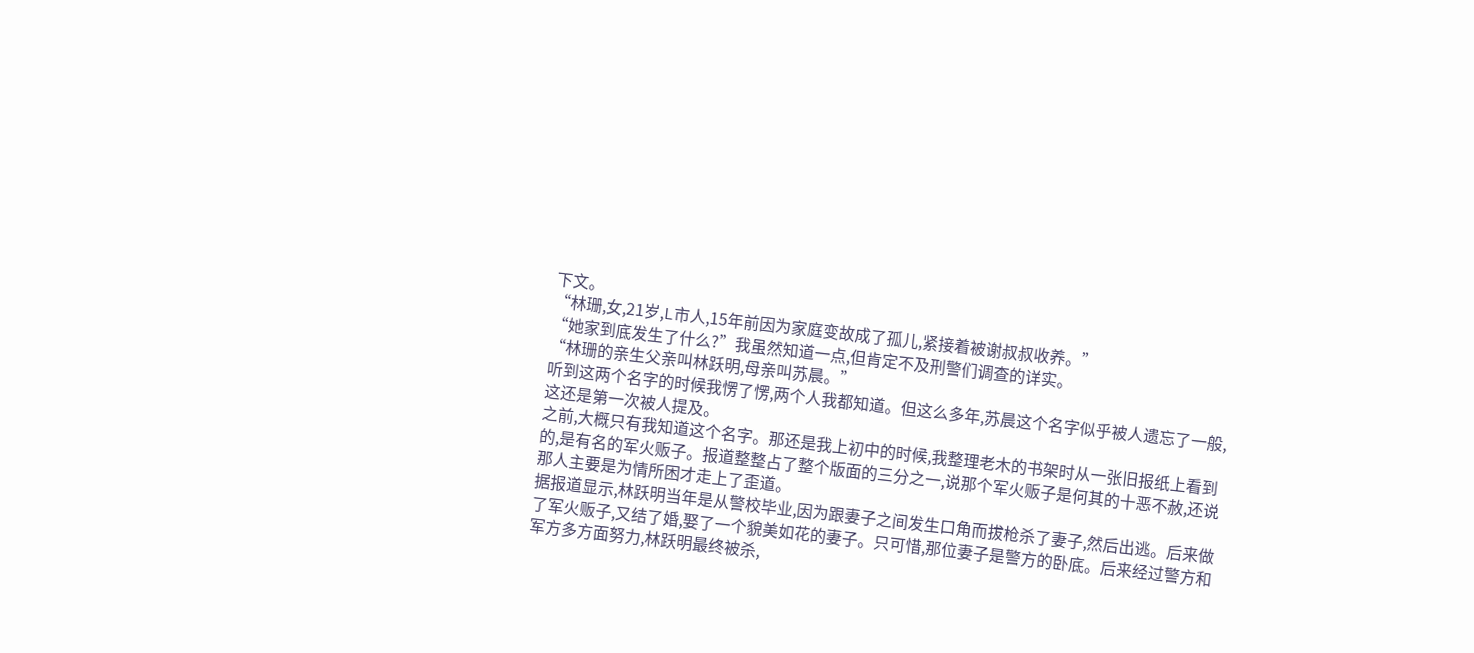下文。
“林珊,女,21岁,L市人,15年前因为家庭变故成了孤儿,紧接着被谢叔叔收养。”
“她家到底发生了什么?”我虽然知道一点,但肯定不及刑警们调查的详实。
“林珊的亲生父亲叫林跃明,母亲叫苏晨。”
听到这两个名字的时候我愣了愣,两个人我都知道。但这么多年,苏晨这个名字似乎被人遗忘了一般,这还是第一次被人提及。
之前,大概只有我知道这个名字。那还是我上初中的时候,我整理老木的书架时从一张旧报纸上看到的,是有名的军火贩子。报道整整占了整个版面的三分之一,说那个军火贩子是何其的十恶不赦,还说那人主要是为情所困才走上了歪道。
据报道显示,林跃明当年是从警校毕业,因为跟妻子之间发生口角而拔枪杀了妻子,然后出逃。后来做了军火贩子,又结了婚,娶了一个貌美如花的妻子。只可惜,那位妻子是警方的卧底。后来经过警方和军方多方面努力,林跃明最终被杀,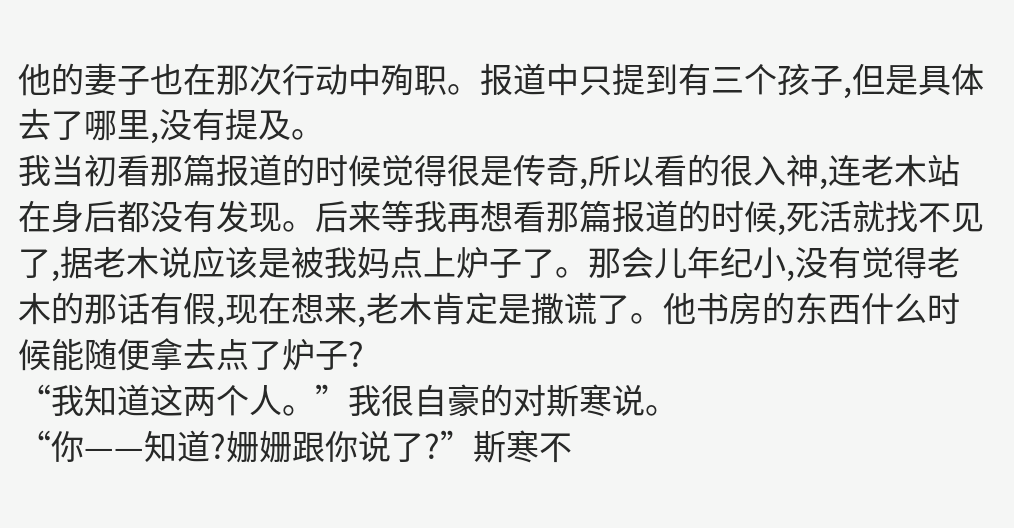他的妻子也在那次行动中殉职。报道中只提到有三个孩子,但是具体去了哪里,没有提及。
我当初看那篇报道的时候觉得很是传奇,所以看的很入神,连老木站在身后都没有发现。后来等我再想看那篇报道的时候,死活就找不见了,据老木说应该是被我妈点上炉子了。那会儿年纪小,没有觉得老木的那话有假,现在想来,老木肯定是撒谎了。他书房的东西什么时候能随便拿去点了炉子?
“我知道这两个人。”我很自豪的对斯寒说。
“你——知道?姗姗跟你说了?”斯寒不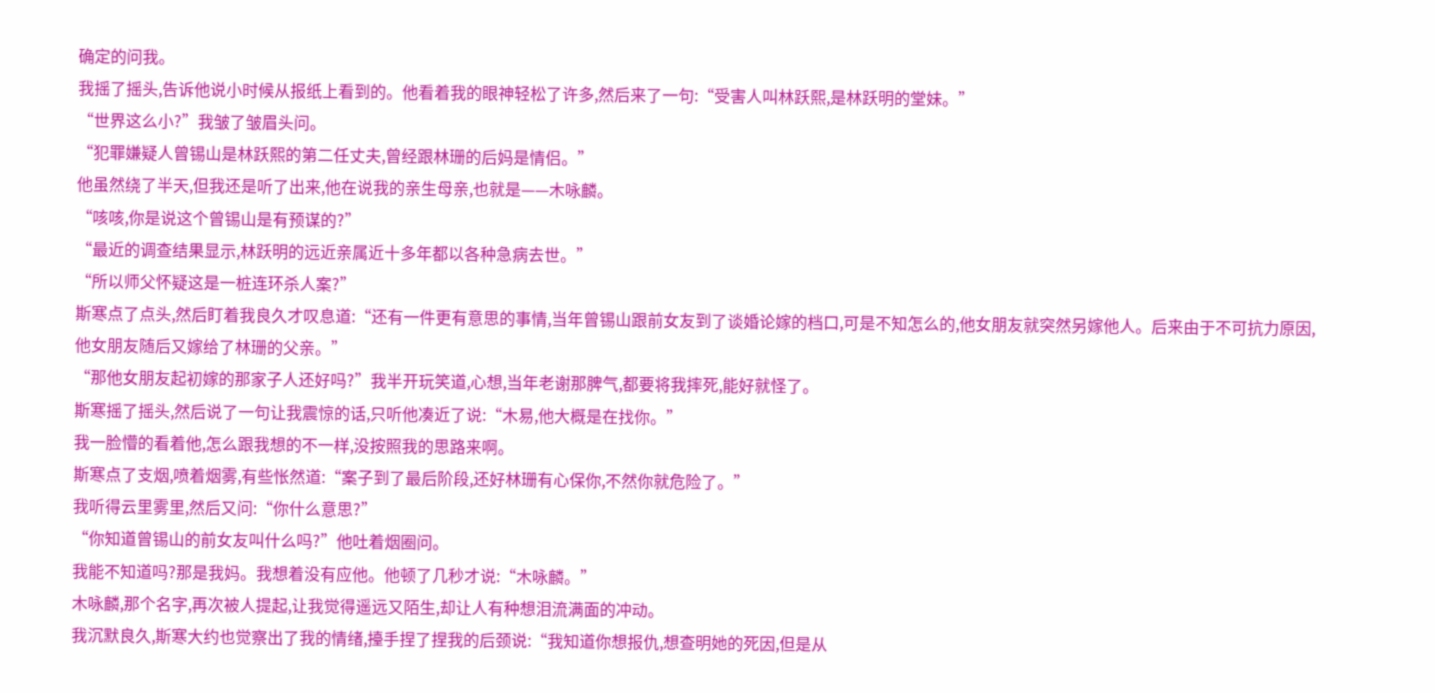确定的问我。
我摇了摇头,告诉他说小时候从报纸上看到的。他看着我的眼神轻松了许多,然后来了一句:“受害人叫林跃熙,是林跃明的堂妹。”
“世界这么小?”我皱了皱眉头问。
“犯罪嫌疑人曾锡山是林跃熙的第二任丈夫,曾经跟林珊的后妈是情侣。”
他虽然绕了半天,但我还是听了出来,他在说我的亲生母亲,也就是——木咏麟。
“咳咳,你是说这个曾锡山是有预谋的?”
“最近的调查结果显示,林跃明的远近亲属近十多年都以各种急病去世。”
“所以师父怀疑这是一桩连环杀人案?”
斯寒点了点头,然后盯着我良久才叹息道:“还有一件更有意思的事情,当年曾锡山跟前女友到了谈婚论嫁的档口,可是不知怎么的,他女朋友就突然另嫁他人。后来由于不可抗力原因,他女朋友随后又嫁给了林珊的父亲。”
“那他女朋友起初嫁的那家子人还好吗?”我半开玩笑道,心想,当年老谢那脾气,都要将我摔死,能好就怪了。
斯寒摇了摇头,然后说了一句让我震惊的话,只听他凑近了说:“木易,他大概是在找你。”
我一脸懵的看着他,怎么跟我想的不一样,没按照我的思路来啊。
斯寒点了支烟,喷着烟雾,有些怅然道:“案子到了最后阶段,还好林珊有心保你,不然你就危险了。”
我听得云里雾里,然后又问:“你什么意思?”
“你知道曾锡山的前女友叫什么吗?”他吐着烟圈问。
我能不知道吗?那是我妈。我想着没有应他。他顿了几秒才说:“木咏麟。”
木咏麟,那个名字,再次被人提起,让我觉得遥远又陌生,却让人有种想泪流满面的冲动。
我沉默良久,斯寒大约也觉察出了我的情绪,擡手捏了捏我的后颈说:“我知道你想报仇,想查明她的死因,但是从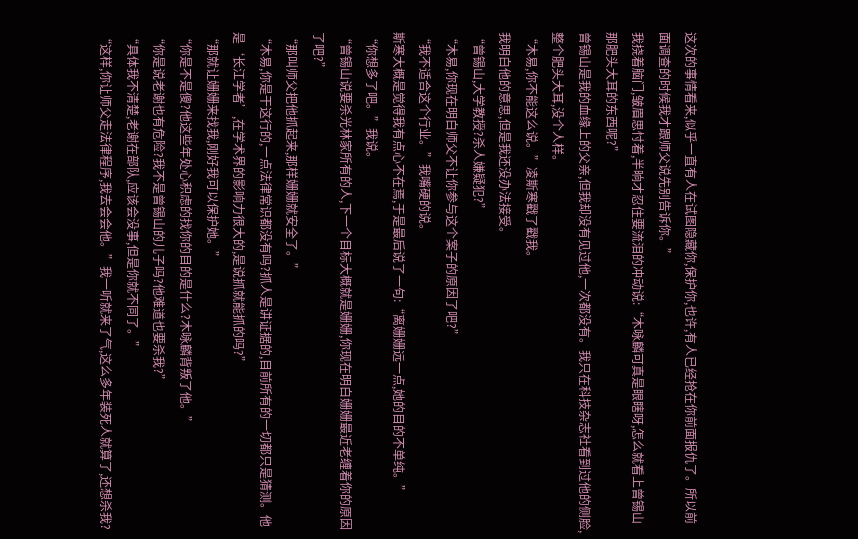这次的事情看来,似乎一直有人在试图隐藏你,保护你,也许,有人已经抢在你前面报仇了。所以前面调查的时候我才跟师父说先别告诉你。”
我挠着脑门,皱眉思忖着,半晌才忍住要流泪的冲动说:“木咏麟可真是眼瞎呀,怎么就看上曾锡山那肥头大耳的东西呢?”
曾锡山是我的血缘上的父亲,但我却没有见过他,一次都没有。我只在科技杂志社看到过他的侧脸,整个肥头大耳,没个人样。
“木易,你不能这么说。”凌斯寒戳了戳我。
我明白他的意思,但是我还没办法接受。
“曾锡山,大学教授?杀人嫌疑犯?”
“木易,你现在明白师父不让你参与这个案子的原因了吧?”
“我不适合这个行业。”我嘴硬的说。
斯寒大概是觉得我有点心不在焉,于是最后说了一句:“离姗姗远一点,她的目的不单纯。”
“你想多了吧。”我说。
“曾锡山说要杀光林家所有的人,下一个目标大概就是姗姗,你现在明白姗姗最近老缠着你的原因了吧?”
“那叫师父把他抓起来,那样姗姗就安全了。”
“木易,你是干这行的,一点法律常识都没有吗?抓人是讲证据的,目前所有的一切都只是猜测。他是‘长江学者’,在学术界的影响力很大的,是说抓就能抓的吗?”
“那就让姗姗来找我,刚好我可以保护她。”
“你是不是傻?他这些年处心积虑的找你的目的是什么?木咏麟背叛了他。”
“你是说老谢也有危险?我不是曾锡山的儿子吗?他难道也要杀我?”
“具体我不清楚,老谢在部队,应该会没事,但是你就不同了。”
“这样,你让师父走法律程序,我去会会他。”我一听就来了气,这么多年装死人就算了,还想杀我?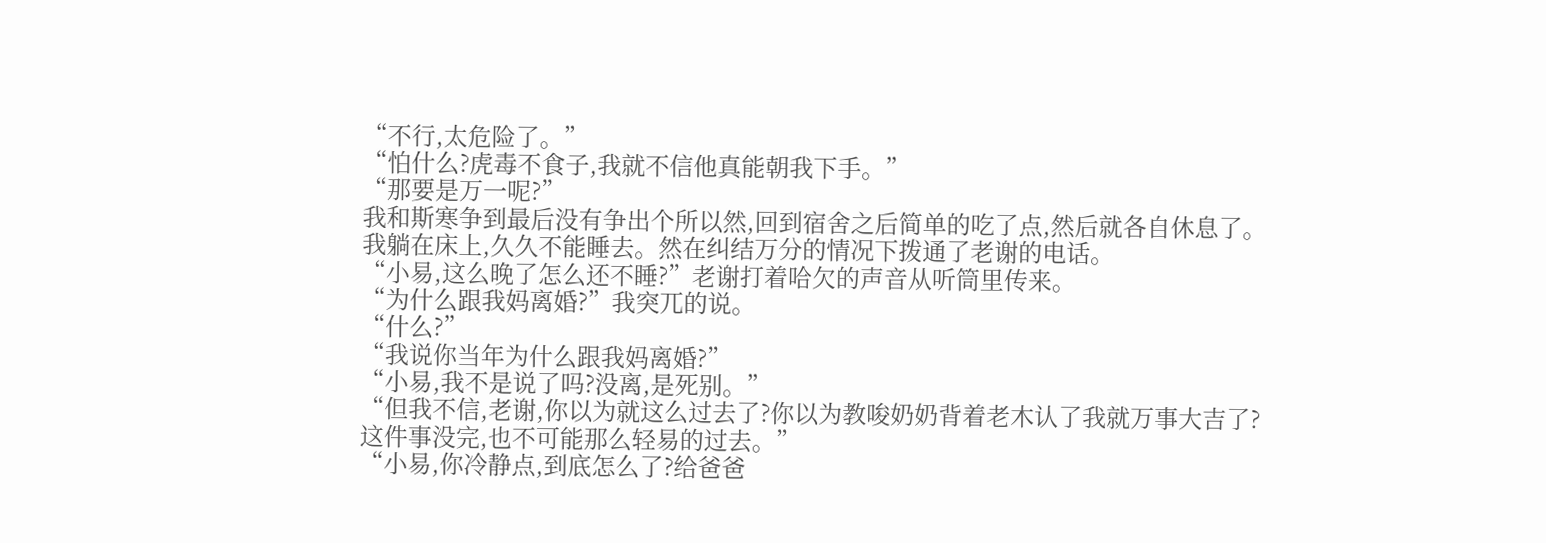“不行,太危险了。”
“怕什么?虎毒不食子,我就不信他真能朝我下手。”
“那要是万一呢?”
我和斯寒争到最后没有争出个所以然,回到宿舍之后简单的吃了点,然后就各自休息了。
我躺在床上,久久不能睡去。然在纠结万分的情况下拨通了老谢的电话。
“小易,这么晚了怎么还不睡?”老谢打着哈欠的声音从听筒里传来。
“为什么跟我妈离婚?”我突兀的说。
“什么?”
“我说你当年为什么跟我妈离婚?”
“小易,我不是说了吗?没离,是死别。”
“但我不信,老谢,你以为就这么过去了?你以为教唆奶奶背着老木认了我就万事大吉了?这件事没完,也不可能那么轻易的过去。”
“小易,你冷静点,到底怎么了?给爸爸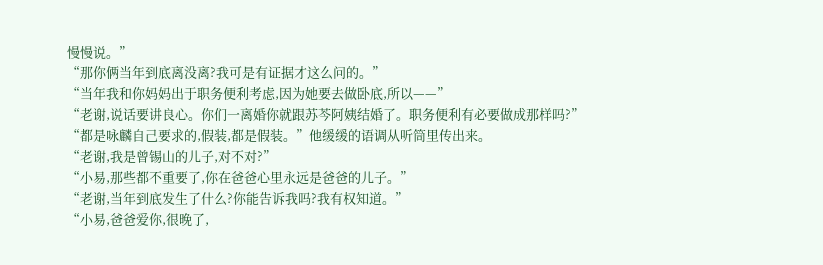慢慢说。”
“那你俩当年到底离没离?我可是有证据才这么问的。”
“当年我和你妈妈出于职务便利考虑,因为她要去做卧底,所以——”
“老谢,说话要讲良心。你们一离婚你就跟苏芩阿姨结婚了。职务便利有必要做成那样吗?”
“都是咏麟自己要求的,假装,都是假装。”他缓缓的语调从听筒里传出来。
“老谢,我是曾锡山的儿子,对不对?”
“小易,那些都不重要了,你在爸爸心里永远是爸爸的儿子。”
“老谢,当年到底发生了什么?你能告诉我吗?我有权知道。”
“小易,爸爸爱你,很晚了,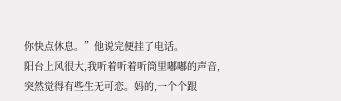你快点休息。”他说完便挂了电话。
阳台上风很大,我听着听着听筒里嘟嘟的声音,突然觉得有些生无可恋。妈的,一个个跟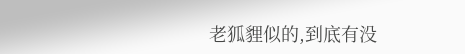老狐貍似的,到底有没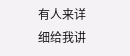有人来详细给我讲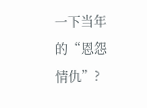一下当年的“恩怨情仇”?